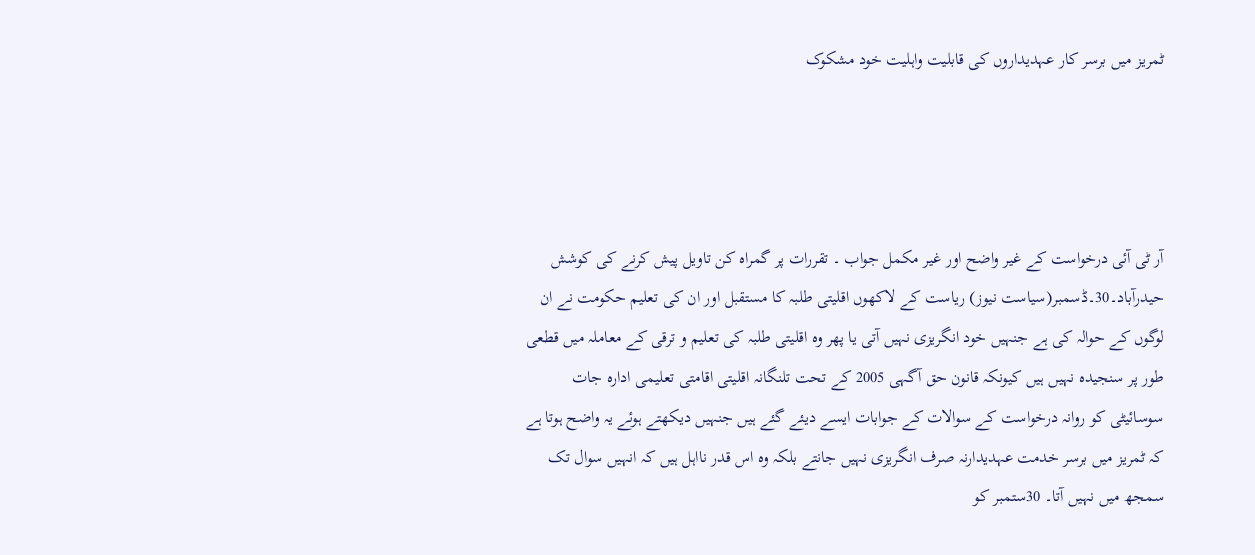ٹمریز میں برسر کار عہدیداروں کی قابلیت واہلیت خود مشکوک




آر ٹی آئی درخواست کے غیر واضح اور غیر مکمل جواب ۔ تقررات پر گمراہ کن تاویل پیش کرنے کی کوشش
حیدرآباد۔30۔ڈسمبر(سیاست نیوز) ریاست کے لاکھوں اقلیتی طلبہ کا مستقبل اور ان کی تعلیم حکومت نے ان لوگوں کے حوالہ کی ہے جنہیں خود انگریزی نہیں آتی یا پھر وہ اقلیتی طلبہ کی تعلیم و ترقی کے معاملہ میں قطعی طور پر سنجیدہ نہیں ہیں کیونکہ قانون حق آگہی 2005 کے تحت تلنگانہ اقلیتی اقامتی تعلیمی ادارہ جات سوسائیٹی کو روانہ درخواست کے سوالات کے جوابات ایسے دیئے گئے ہیں جنہیں دیکھتے ہوئے یہ واضح ہوتا ہے کہ ٹمریز میں برسر خدمت عہدیدارنہ صرف انگریزی نہیں جانتے بلکہ وہ اس قدر نااہل ہیں کہ انہیں سوال تک سمجھ میں نہیں آتا۔ 30ستمبر کو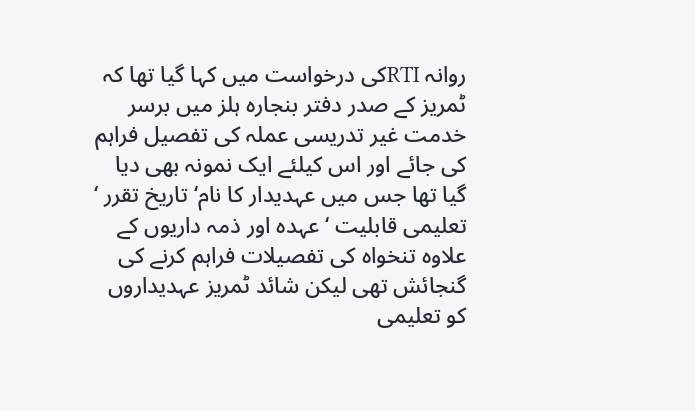روانہ RTIکی درخواست میں کہا گیا تھا کہ ٹمریز کے صدر دفتر بنجارہ ہلز میں برسر خدمت غیر تدریسی عملہ کی تفصیل فراہم کی جائے اور اس کیلئے ایک نمونہ بھی دیا گیا تھا جس میں عہدیدار کا نام‘ تاریخ تقرر ‘ تعلیمی قابلیت ‘ عہدہ اور ذمہ داریوں کے علاوہ تنخواہ کی تفصیلات فراہم کرنے کی گنجائش تھی لیکن شائد ٹمریز عہدیداروں کو تعلیمی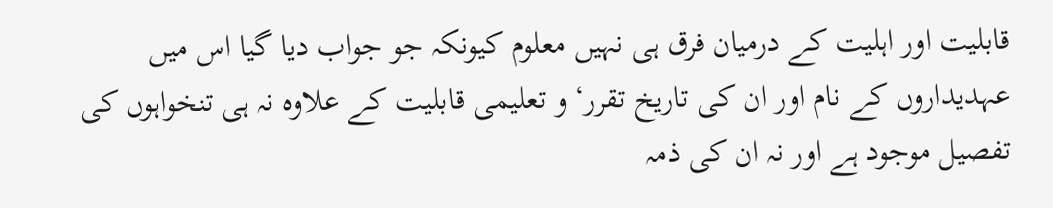قابلیت اور اہلیت کے درمیان فرق ہی نہیں معلوم کیونکہ جو جواب دیا گیا اس میں عہدیداروں کے نام اور ان کی تاریخ تقرر‘ و تعلیمی قابلیت کے علاوہ نہ ہی تنخواہوں کی تفصیل موجود ہے اور نہ ان کی ذمہ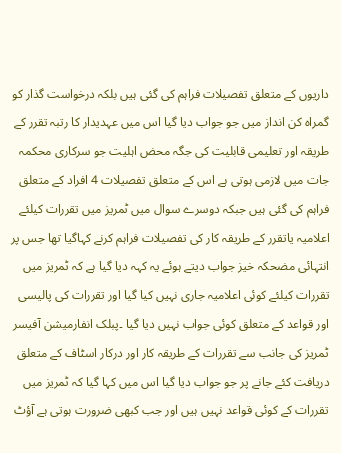داریوں کے متعلق تفصیلات فراہم کی گئی ہیں بلکہ درخواست گذار کو گمراہ کن انداز میں جو جواب دیا گیا اس میں عہدیدار کا رتبہ تقرر کے طریقہ اور تعلیمی قابلیت کی جگہ محض اہلیت جو سرکاری محکمہ جات میں لازمی ہوتی ہے اس کے متعلق تفصیلات 4 افراد کے متعلق فراہم کی گئی ہیں جبکہ دوسرے سوال میں ٹمریز میں تقررات کیلئے اعلامیہ یاتقرر کے طریقہ کار کی تفصیلات فراہم کرنے کہاگیا تھا جس پر انتہائی مضحکہ خیز جواب دیتے ہوئے یہ کہہ دیا گیا ہے کہ ٹمریز میں تقررات کیلئے کوئی اعلامیہ جاری نہیں کیا گیا اور تقررات کی پالیسی اور قواعد کے متعلق کوئی جواب نہیں دیا گیا ۔پبلک انفارمیشن آفیسر ٹمریز کی جانب سے تقررات کے طریقہ کار اور درکار اسٹاف کے متعلق دریافت کئے جانے پر جو جواب دیا گیا اس میں کہا گیا کہ ٹمریز میں تقررات کے کوئی قواعد نہیں ہیں اور جب کبھی ضرورت ہوتی ہے آؤٹ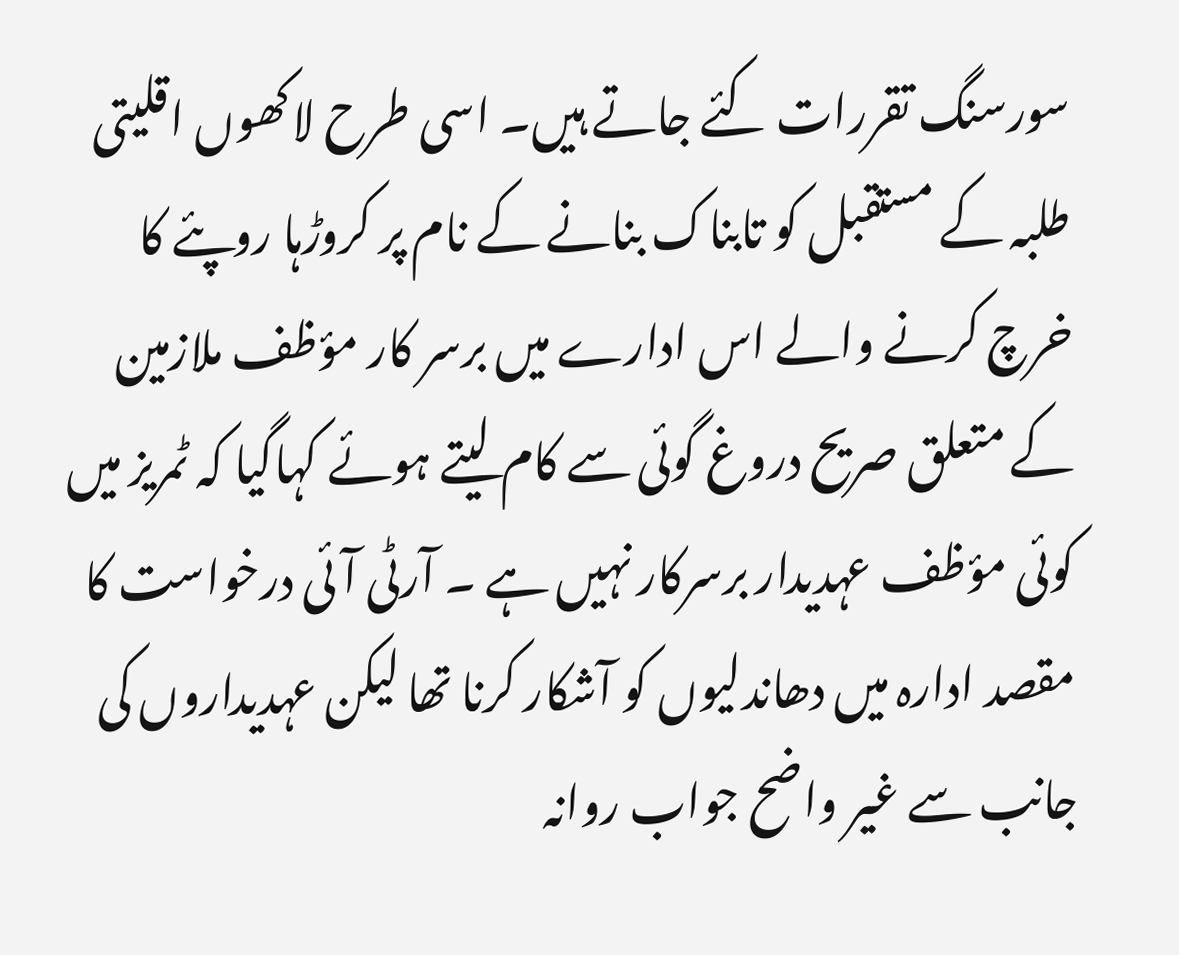سورسنگ تقررات کئے جاتے ہیں۔ اسی طرح لاکھوں اقلیتی طلبہ کے مستقبل کو تابناک بنانے کے نام پر کروڑہا روپئے کا خرچ کرنے والے اس ادارے میں برسر کار مؤظف ملازمین کے متعلق صریح دروغ گوئی سے کام لیتے ہوئے کہاگیا کہ ٹمریز میں کوئی مؤظف عہدیدار برسرکار نہیں ہے ۔ آرٹی آئی درخواست کا مقصد ادارہ میں دھاندلیوں کو آشکار کرنا تھا لیکن عہدیداروں کی جانب سے غیر واضح جواب روانہ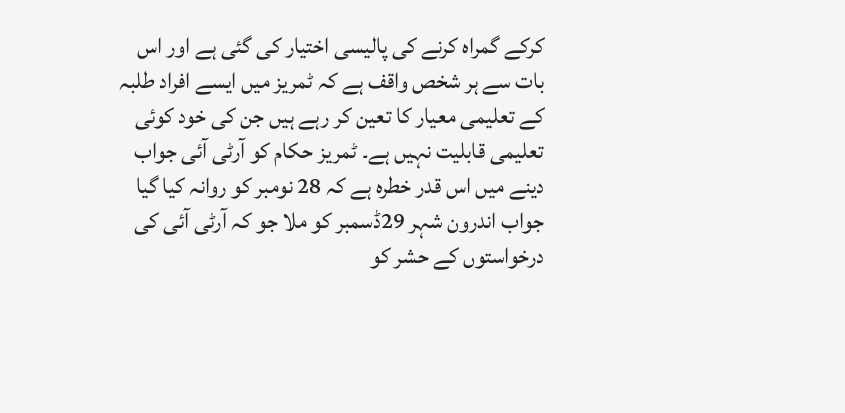کرکے گمراہ کرنے کی پالیسی اختیار کی گئی ہے اور اس بات سے ہر شخص واقف ہے کہ ٹمریز میں ایسے افراد طلبہ کے تعلیمی معیار کا تعین کر رہے ہیں جن کی خود کوئی تعلیمی قابلیت نہیں ہے۔ ٹمریز حکام کو آرٹی آئی جواب دینے میں اس قدر خطرہ ہے کہ 28 نومبر کو روانہ کیا گیا جواب اندرون شہر 29ڈسمبر کو ملا جو کہ آرٹی آئی کی درخواستوں کے حشر کو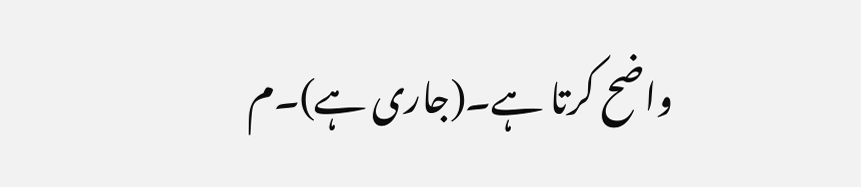واضح کرتا ہے۔(جاری ہے)۔م